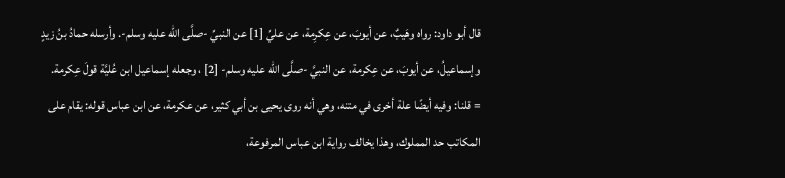قال أبو داود: رواه وهَيبٌ، عن أيوبَ، عن عِكرِمة، عن عليِّ [1] عن النبيِّ -صلَّى الله عليه وسلم-. وأرسله حمادُ بنُ زيدٍ وإسماعيلُ، عن أيوبَ، عن عِكرمة، عن النبيَّ -صلَّى الله عليه وسلم- [2] ، وجعله إسماعيل ابن عُليَّة قولَ عِكرمة.
= قلنا: وفيه أيضًا علة أخرى في متنه، وهي أنه روى يحيى بن أبي كثير، عن عكرمة، عن ابن عباس قوله: يقام على المكاتب حد المملوك، وهذا يخالف رواية ابن عباس المرفوعة،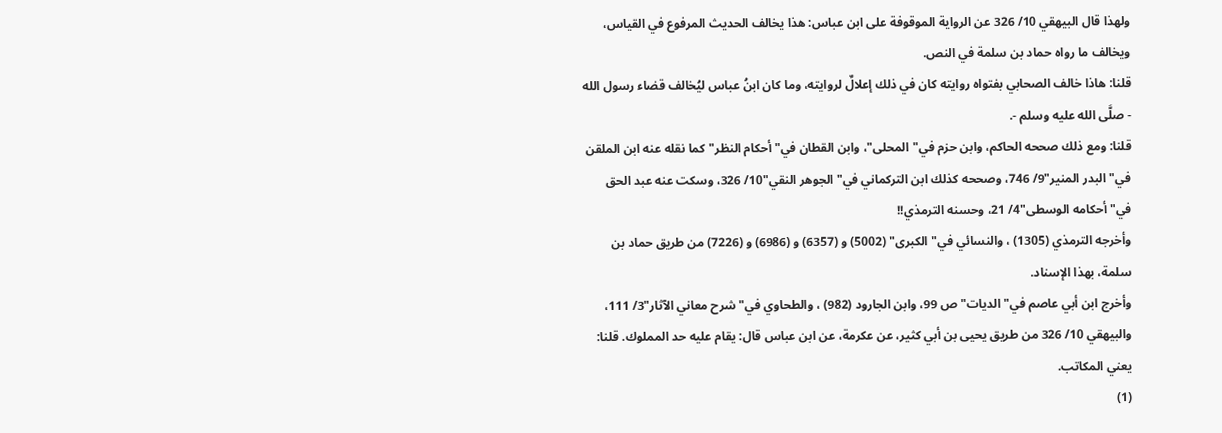ولهذا قال البيهقي 10/ 326 عن الرواية الموقوفة على ابن عباس: هذا يخالف الحديث المرفوع في القياس، ويخالف ما رواه حماد بن سلمة في النص.
قلنا: هاذا خالف الصحابي بفتواه روايته كان في ذلك إعلالٌ لروايته، وما كان ابنُ عباس ليُخالف قضاء رسول الله - صلَّى الله عليه وسلم -.
قلنا: ومع ذلك صححه الحاكم، وابن حزم في"المحلى"، وابن القطان في"أحكام النظر"كما نقله عنه ابن الملقن في"البدر المنير"9/ 746، وصححه كذلك ابن التركماني في"الجوهر النقي"10/ 326، وسكت عنه عبد الحق في"أحكامه الوسطى"4/ 21، وحسنه الترمذي!!
وأخرجه الترمذي (1305) ، والنسائي في"الكبرى" (5002) و (6357) و (6986) و (7226) من طريق حماد بن سلمة، بهذا الإسناد.
وأخرج ابن أبي عاصم في"الديات"ص 99، وابن الجارود (982) ، والطحاوي في"شرح معاني الآثار"3/ 111، والبيهقي 10/ 326 من طريق يحيى بن أبي كثير، عن عكرمة، عن ابن عباس قال: يقام عليه حد المملوك. قلنا: يعني المكاتب.
(1)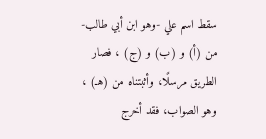سقط اسم علي -وهو ابن أبي طالب- من (أ) و (ب) و (ج) ، فصار الطريق مرسلًا، وأثبتناه من (هـ) ، وهو الصواب، فقد أخرج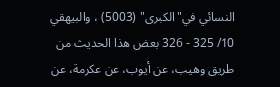النسائي في"الكبرى" (5003) ، والبيهقي 10/ 325 - 326 بعض هذا الحديث من طريق وهيب، عن أيوب، عن عكرمة، عن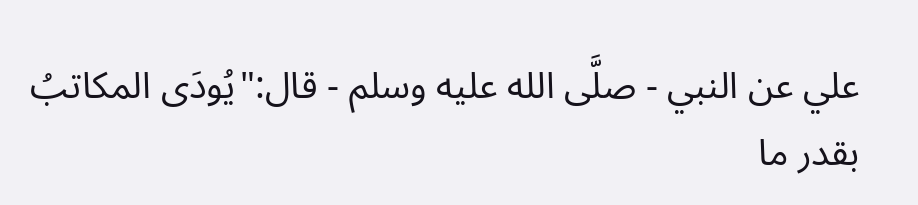علي عن النبي - صلَّى الله عليه وسلم - قال:"يُودَى المكاتبُ بقدر ما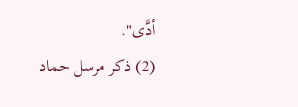أدَّى".
(2) ذكر مرسل حماد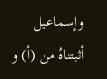وإسماعيل أثبتناهُ من (أ) و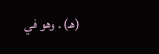(هـ) . وهو في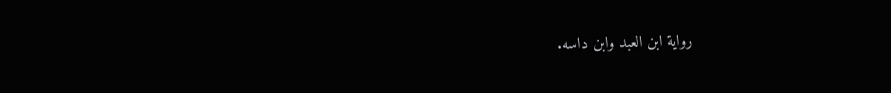رواية ابن العبد وابن داسه.